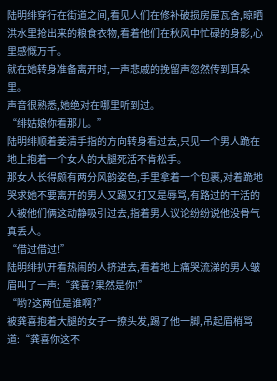陆明绯穿行在街道之间,看见人们在修补破损房屋瓦舍,晾晒洪水里抢出来的粮食衣物,看着他们在秋风中忙碌的身影,心里感慨万千。
就在她转身准备离开时,一声悲戚的挽留声忽然传到耳朵里。
声音很熟悉,她绝对在哪里听到过。
“绯姑娘你看那儿。”
陆明绯顺着姜清手指的方向转身看过去,只见一个男人跪在地上抱着一个女人的大腿死活不肯松手。
那女人长得颇有两分风韵姿色,手里拿着一个包裹,对着跪地哭求她不要离开的男人又踢又打又是辱骂,有路过的干活的人被他们俩这动静吸引过去,指着男人议论纷纷说他没骨气真丢人。
“借过借过!”
陆明绯扒开看热闹的人挤进去,看着地上痛哭流涕的男人皱眉叫了一声:“龚喜?果然是你!”
“哟?这两位是谁啊?”
被龚喜抱着大腿的女子一撩头发,踢了他一脚,吊起眉梢骂道:“龚喜你这不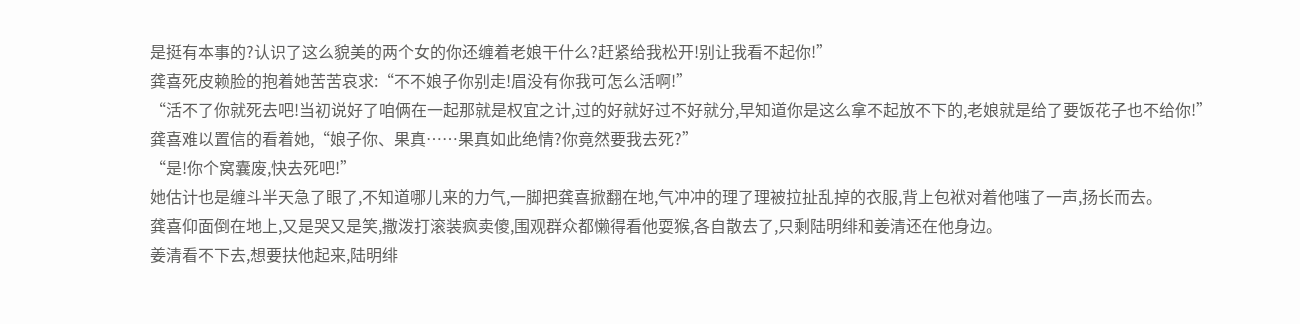是挺有本事的?认识了这么貌美的两个女的你还缠着老娘干什么?赶紧给我松开!别让我看不起你!”
龚喜死皮赖脸的抱着她苦苦哀求:“不不娘子你别走!眉没有你我可怎么活啊!”
“活不了你就死去吧!当初说好了咱俩在一起那就是权宜之计,过的好就好过不好就分,早知道你是这么拿不起放不下的,老娘就是给了要饭花子也不给你!”
龚喜难以置信的看着她,“娘子你、果真……果真如此绝情?你竟然要我去死?”
“是!你个窝囊废,快去死吧!”
她估计也是缠斗半天急了眼了,不知道哪儿来的力气,一脚把龚喜掀翻在地,气冲冲的理了理被拉扯乱掉的衣服,背上包袱对着他嗤了一声,扬长而去。
龚喜仰面倒在地上,又是哭又是笑,撒泼打滚装疯卖傻,围观群众都懒得看他耍猴,各自散去了,只剩陆明绯和姜清还在他身边。
姜清看不下去,想要扶他起来,陆明绯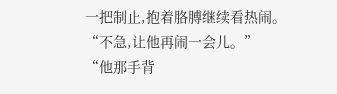一把制止,抱着胳膊继续看热闹。
“不急,让他再闹一会儿。”
“他那手背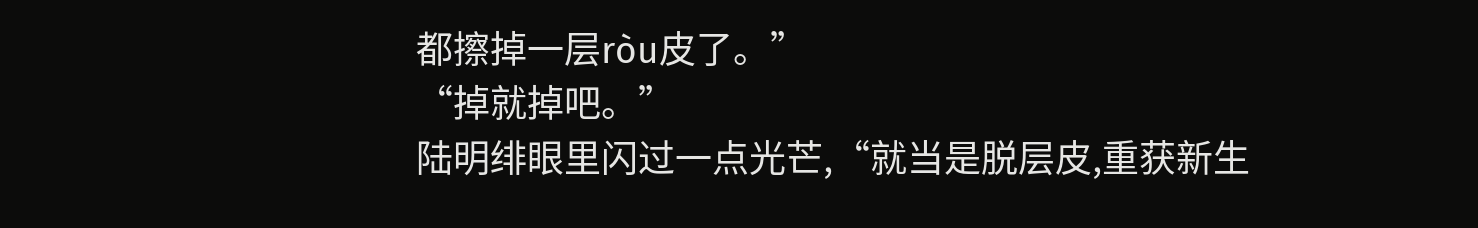都擦掉一层ròu皮了。”
“掉就掉吧。”
陆明绯眼里闪过一点光芒,“就当是脱层皮,重获新生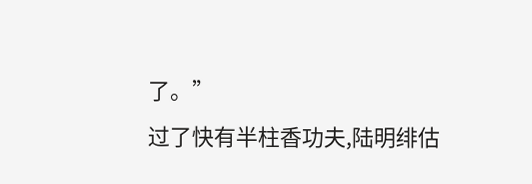了。”
过了快有半柱香功夫,陆明绯估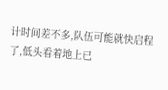计时间差不多,队伍可能就快启程了,低头看着地上已